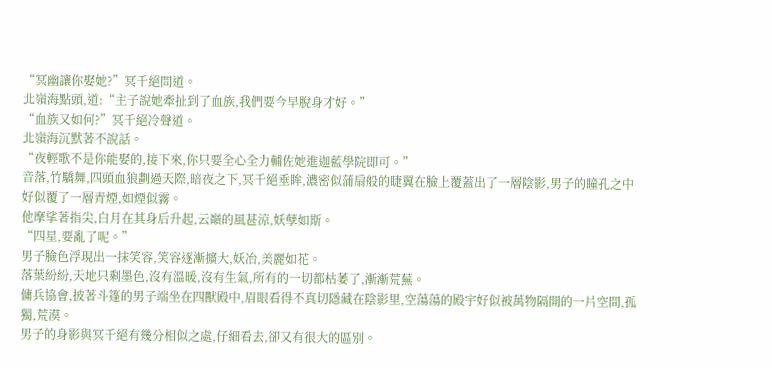“冥幽讓你娶她?”冥千絕問道。
北嶺海點頭,道:“主子說她牽扯到了血族,我們要今早脫身才好。”
“血族又如何?”冥千絕冷聲道。
北嶺海沉默著不說話。
“夜輕歌不是你能娶的,接下來,你只要全心全力輔佐她進迦藍學院即可。”
音落,竹驕舞,四頭血狼劃過天際,暗夜之下,冥千絕垂眸,濃密似蒲扇般的睫翼在臉上覆蓋出了一層陰影,男子的瞳孔之中好似覆了一層青煙,如煙似霧。
他摩挲著指尖,白月在其身后升起,云巔的風甚涼,妖孽如斯。
“四星,要亂了呢。”
男子臉色浮現出一抹笑容,笑容逐漸擴大,妖冶,美麗如花。
落葉紛紛,天地只剩墨色,沒有溫暖,沒有生氣,所有的一切都枯萎了,漸漸荒蕪。
傭兵協會,披著斗篷的男子端坐在四獸殿中,眉眼看得不真切隱藏在陰影里,空蕩蕩的殿宇好似被萬物隔開的一片空間,孤獨,荒漠。
男子的身影與冥千絕有幾分相似之處,仔細看去,卻又有很大的區別。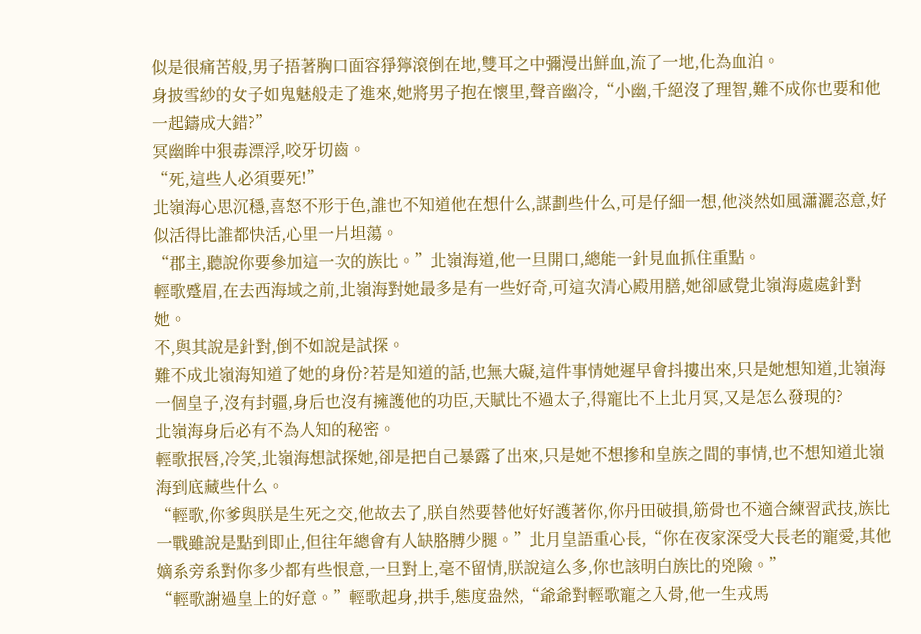似是很痛苦般,男子捂著胸口面容猙獰滾倒在地,雙耳之中彌漫出鮮血,流了一地,化為血泊。
身披雪紗的女子如鬼魅般走了進來,她將男子抱在懷里,聲音幽冷,“小幽,千絕沒了理智,難不成你也要和他一起鑄成大錯?”
冥幽眸中狠毒漂浮,咬牙切齒。
“死,這些人必須要死!”
北嶺海心思沉穩,喜怒不形于色,誰也不知道他在想什么,謀劃些什么,可是仔細一想,他淡然如風瀟灑恣意,好似活得比誰都快活,心里一片坦蕩。
“郡主,聽說你要參加這一次的族比。”北嶺海道,他一旦開口,總能一針見血抓住重點。
輕歌蹙眉,在去西海域之前,北嶺海對她最多是有一些好奇,可這次清心殿用膳,她卻感覺北嶺海處處針對她。
不,與其說是針對,倒不如說是試探。
難不成北嶺海知道了她的身份?若是知道的話,也無大礙,這件事情她遲早會抖摟出來,只是她想知道,北嶺海一個皇子,沒有封疆,身后也沒有擁護他的功臣,天賦比不過太子,得寵比不上北月冥,又是怎么發現的?
北嶺海身后必有不為人知的秘密。
輕歌抿唇,冷笑,北嶺海想試探她,卻是把自己暴露了出來,只是她不想摻和皇族之間的事情,也不想知道北嶺海到底藏些什么。
“輕歌,你爹與朕是生死之交,他故去了,朕自然要替他好好護著你,你丹田破損,筋骨也不適合練習武技,族比一戰雖說是點到即止,但往年總會有人缺胳膊少腿。”北月皇語重心長,“你在夜家深受大長老的寵愛,其他嫡系旁系對你多少都有些恨意,一旦對上,毫不留情,朕說這么多,你也該明白族比的兇險。”
“輕歌謝過皇上的好意。”輕歌起身,拱手,態度盎然,“爺爺對輕歌寵之入骨,他一生戎馬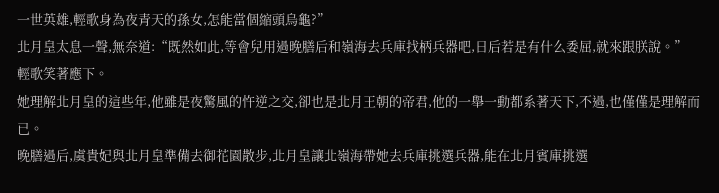一世英雄,輕歌身為夜青天的孫女,怎能當個縮頭烏龜?”
北月皇太息一聲,無奈道:“既然如此,等會兒用過晚膳后和嶺海去兵庫找柄兵器吧,日后若是有什么委屈,就來跟朕說。”
輕歌笑著應下。
她理解北月皇的這些年,他雖是夜驚風的忤逆之交,卻也是北月王朝的帝君,他的一舉一動都系著天下,不過,也僅僅是理解而已。
晚膳過后,虞貴妃與北月皇準備去御花園散步,北月皇讓北嶺海帶她去兵庫挑選兵器,能在北月賓庫挑選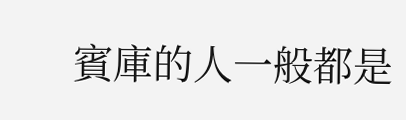賓庫的人一般都是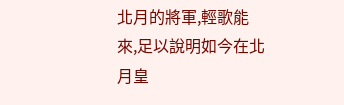北月的將軍,輕歌能來,足以說明如今在北月皇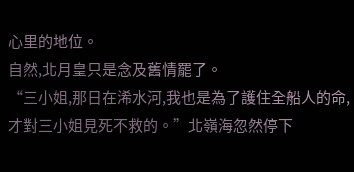心里的地位。
自然,北月皇只是念及舊情罷了。
“三小姐,那日在浠水河,我也是為了護住全船人的命,才對三小姐見死不救的。”北嶺海忽然停下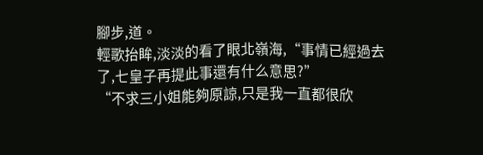腳步,道。
輕歌抬眸,淡淡的看了眼北嶺海,“事情已經過去了,七皇子再提此事還有什么意思?”
“不求三小姐能夠原諒,只是我一直都很欣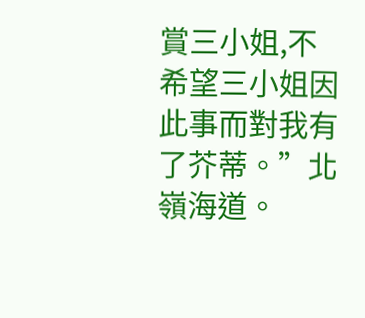賞三小姐,不希望三小姐因此事而對我有了芥蒂。”北嶺海道。